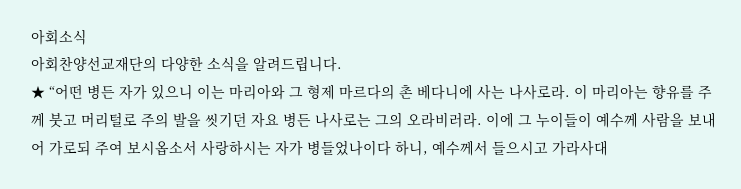아회소식
아회찬양선교재단의 다양한 소식을 알려드립니다.
★ “어떤 병든 자가 있으니 이는 마리아와 그 형제 마르다의 촌 베다니에 사는 나사로라. 이 마리아는 향유를 주께 붓고 머리털로 주의 발을 씻기던 자요 병든 나사로는 그의 오라비러라. 이에 그 누이들이 예수께 사람을 보내어 가로되 주여 보시옵소서 사랑하시는 자가 병들었나이다 하니, 예수께서 들으시고 가라사대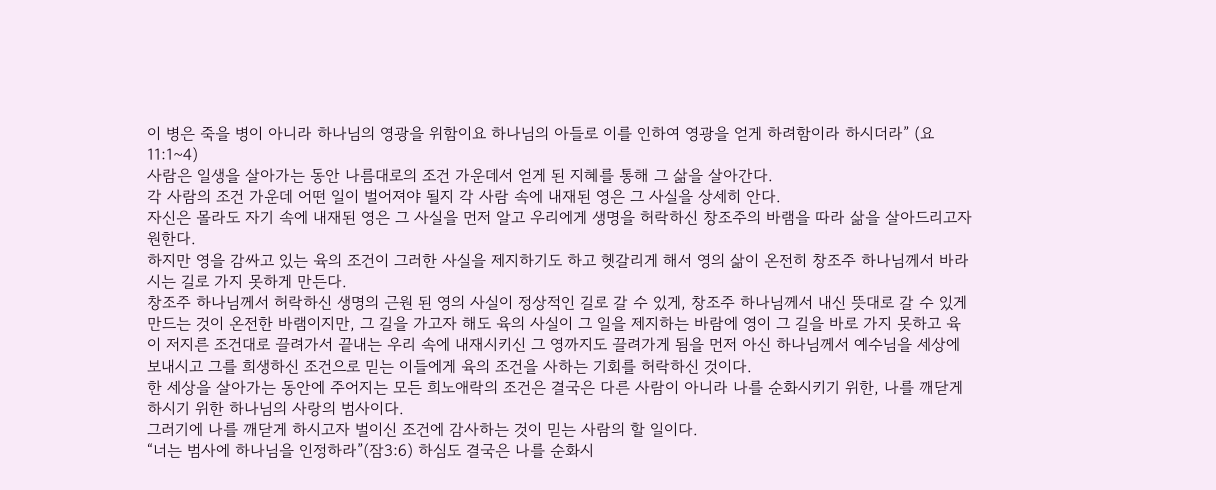이 병은 죽을 병이 아니라 하나님의 영광을 위함이요 하나님의 아들로 이를 인하여 영광을 얻게 하려함이라 하시더라” (요11:1~4)
사람은 일생을 살아가는 동안 나름대로의 조건 가운데서 얻게 된 지혜를 통해 그 삶을 살아간다.
각 사람의 조건 가운데 어떤 일이 벌어져야 될지 각 사람 속에 내재된 영은 그 사실을 상세히 안다.
자신은 몰라도 자기 속에 내재된 영은 그 사실을 먼저 알고 우리에게 생명을 허락하신 창조주의 바램을 따라 삶을 살아드리고자 원한다.
하지만 영을 감싸고 있는 육의 조건이 그러한 사실을 제지하기도 하고 헷갈리게 해서 영의 삶이 온전히 창조주 하나님께서 바라시는 길로 가지 못하게 만든다.
창조주 하나님께서 허락하신 생명의 근원 된 영의 사실이 정상적인 길로 갈 수 있게, 창조주 하나님께서 내신 뜻대로 갈 수 있게 만드는 것이 온전한 바램이지만, 그 길을 가고자 해도 육의 사실이 그 일을 제지하는 바람에 영이 그 길을 바로 가지 못하고 육이 저지른 조건대로 끌려가서 끝내는 우리 속에 내재시키신 그 영까지도 끌려가게 됨을 먼저 아신 하나님께서 예수님을 세상에 보내시고 그를 희생하신 조건으로 믿는 이들에게 육의 조건을 사하는 기회를 허락하신 것이다.
한 세상을 살아가는 동안에 주어지는 모든 희노애락의 조건은 결국은 다른 사람이 아니라 나를 순화시키기 위한, 나를 깨닫게 하시기 위한 하나님의 사랑의 범사이다.
그러기에 나를 깨닫게 하시고자 벌이신 조건에 감사하는 것이 믿는 사람의 할 일이다.
“너는 범사에 하나님을 인정하라”(잠3:6) 하심도 결국은 나를 순화시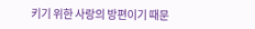키기 위한 사랑의 방편이기 때문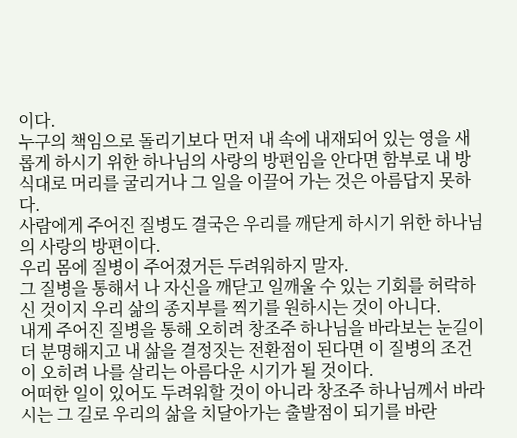이다.
누구의 책임으로 돌리기보다 먼저 내 속에 내재되어 있는 영을 새롭게 하시기 위한 하나님의 사랑의 방편임을 안다면 함부로 내 방식대로 머리를 굴리거나 그 일을 이끌어 가는 것은 아름답지 못하다.
사람에게 주어진 질병도 결국은 우리를 깨닫게 하시기 위한 하나님의 사랑의 방편이다.
우리 몸에 질병이 주어졌거든 두려워하지 말자.
그 질병을 통해서 나 자신을 깨닫고 일깨울 수 있는 기회를 허락하신 것이지 우리 삶의 종지부를 찍기를 원하시는 것이 아니다.
내게 주어진 질병을 통해 오히려 창조주 하나님을 바라보는 눈길이 더 분명해지고 내 삶을 결정짓는 전환점이 된다면 이 질병의 조건이 오히려 나를 살리는 아름다운 시기가 될 것이다.
어떠한 일이 있어도 두려워할 것이 아니라 창조주 하나님께서 바라시는 그 길로 우리의 삶을 치달아가는 출발점이 되기를 바란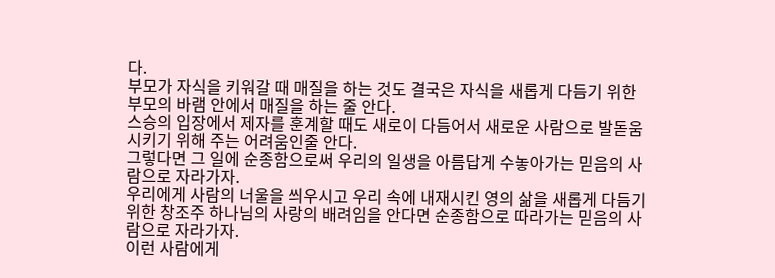다.
부모가 자식을 키워갈 때 매질을 하는 것도 결국은 자식을 새롭게 다듬기 위한 부모의 바램 안에서 매질을 하는 줄 안다.
스승의 입장에서 제자를 훈계할 때도 새로이 다듬어서 새로운 사람으로 발돋움시키기 위해 주는 어려움인줄 안다.
그렇다면 그 일에 순종함으로써 우리의 일생을 아름답게 수놓아가는 믿음의 사람으로 자라가자.
우리에게 사람의 너울을 씌우시고 우리 속에 내재시킨 영의 삶을 새롭게 다듬기 위한 창조주 하나님의 사랑의 배려임을 안다면 순종함으로 따라가는 믿음의 사람으로 자라가자.
이런 사람에게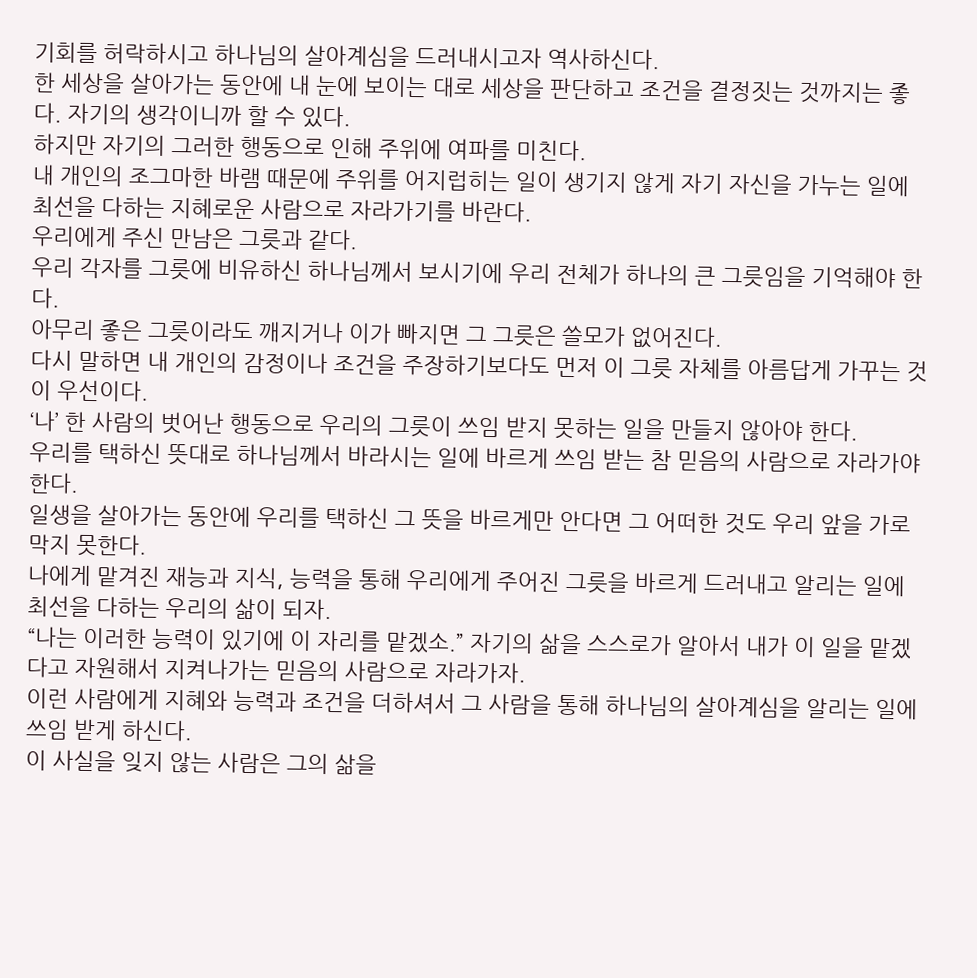기회를 허락하시고 하나님의 살아계심을 드러내시고자 역사하신다.
한 세상을 살아가는 동안에 내 눈에 보이는 대로 세상을 판단하고 조건을 결정짓는 것까지는 좋다. 자기의 생각이니까 할 수 있다.
하지만 자기의 그러한 행동으로 인해 주위에 여파를 미친다.
내 개인의 조그마한 바램 때문에 주위를 어지럽히는 일이 생기지 않게 자기 자신을 가누는 일에 최선을 다하는 지혜로운 사람으로 자라가기를 바란다.
우리에게 주신 만남은 그릇과 같다.
우리 각자를 그릇에 비유하신 하나님께서 보시기에 우리 전체가 하나의 큰 그릇임을 기억해야 한다.
아무리 좋은 그릇이라도 깨지거나 이가 빠지면 그 그릇은 쓸모가 없어진다.
다시 말하면 내 개인의 감정이나 조건을 주장하기보다도 먼저 이 그릇 자체를 아름답게 가꾸는 것이 우선이다.
‘나’ 한 사람의 벗어난 행동으로 우리의 그릇이 쓰임 받지 못하는 일을 만들지 않아야 한다.
우리를 택하신 뜻대로 하나님께서 바라시는 일에 바르게 쓰임 받는 참 믿음의 사람으로 자라가야 한다.
일생을 살아가는 동안에 우리를 택하신 그 뜻을 바르게만 안다면 그 어떠한 것도 우리 앞을 가로막지 못한다.
나에게 맡겨진 재능과 지식, 능력을 통해 우리에게 주어진 그릇을 바르게 드러내고 알리는 일에 최선을 다하는 우리의 삶이 되자.
“나는 이러한 능력이 있기에 이 자리를 맡겠소.” 자기의 삶을 스스로가 알아서 내가 이 일을 맡겠다고 자원해서 지켜나가는 믿음의 사람으로 자라가자.
이런 사람에게 지혜와 능력과 조건을 더하셔서 그 사람을 통해 하나님의 살아계심을 알리는 일에 쓰임 받게 하신다.
이 사실을 잊지 않는 사람은 그의 삶을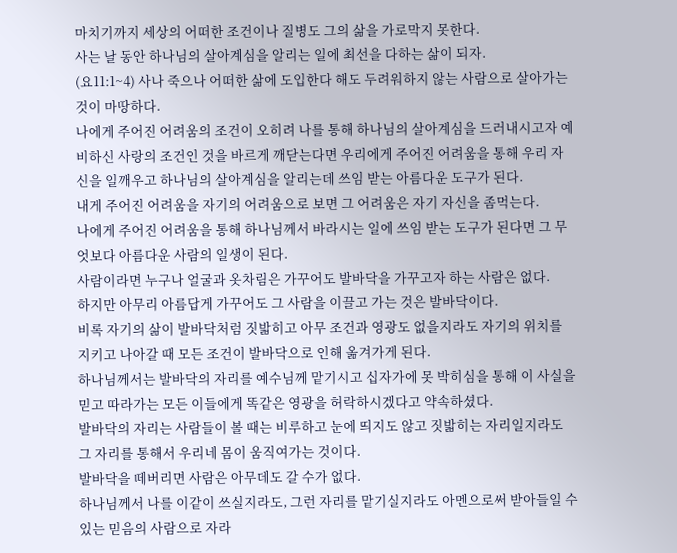마치기까지 세상의 어떠한 조건이나 질병도 그의 삶을 가로막지 못한다.
사는 날 동안 하나님의 살아계심을 알리는 일에 최선을 다하는 삶이 되자.
(요11:1~4) 사나 죽으나 어떠한 삶에 도입한다 해도 두려워하지 않는 사람으로 살아가는 것이 마땅하다.
나에게 주어진 어려움의 조건이 오히려 나를 통해 하나님의 살아계심을 드러내시고자 예비하신 사랑의 조건인 것을 바르게 깨닫는다면 우리에게 주어진 어려움을 통해 우리 자신을 일깨우고 하나님의 살아계심을 알리는데 쓰임 받는 아름다운 도구가 된다.
내게 주어진 어려움을 자기의 어려움으로 보면 그 어려움은 자기 자신을 좀먹는다.
나에게 주어진 어려움을 통해 하나님께서 바라시는 일에 쓰임 받는 도구가 된다면 그 무엇보다 아름다운 사람의 일생이 된다.
사람이라면 누구나 얼굴과 옷차림은 가꾸어도 발바닥을 가꾸고자 하는 사람은 없다.
하지만 아무리 아름답게 가꾸어도 그 사람을 이끌고 가는 것은 발바닥이다.
비록 자기의 삶이 발바닥처럼 짓밟히고 아무 조건과 영광도 없을지라도 자기의 위치를 지키고 나아갈 때 모든 조건이 발바닥으로 인해 옮겨가게 된다.
하나님께서는 발바닥의 자리를 예수님께 맡기시고 십자가에 못 박히심을 통해 이 사실을 믿고 따라가는 모든 이들에게 똑같은 영광을 허락하시겠다고 약속하셨다.
발바닥의 자리는 사람들이 볼 때는 비루하고 눈에 띄지도 않고 짓밟히는 자리일지라도 그 자리를 통해서 우리네 몸이 움직여가는 것이다.
발바닥을 떼버리면 사람은 아무데도 갈 수가 없다.
하나님께서 나를 이같이 쓰실지라도, 그런 자리를 맡기실지라도 아멘으로써 받아들일 수 있는 믿음의 사람으로 자라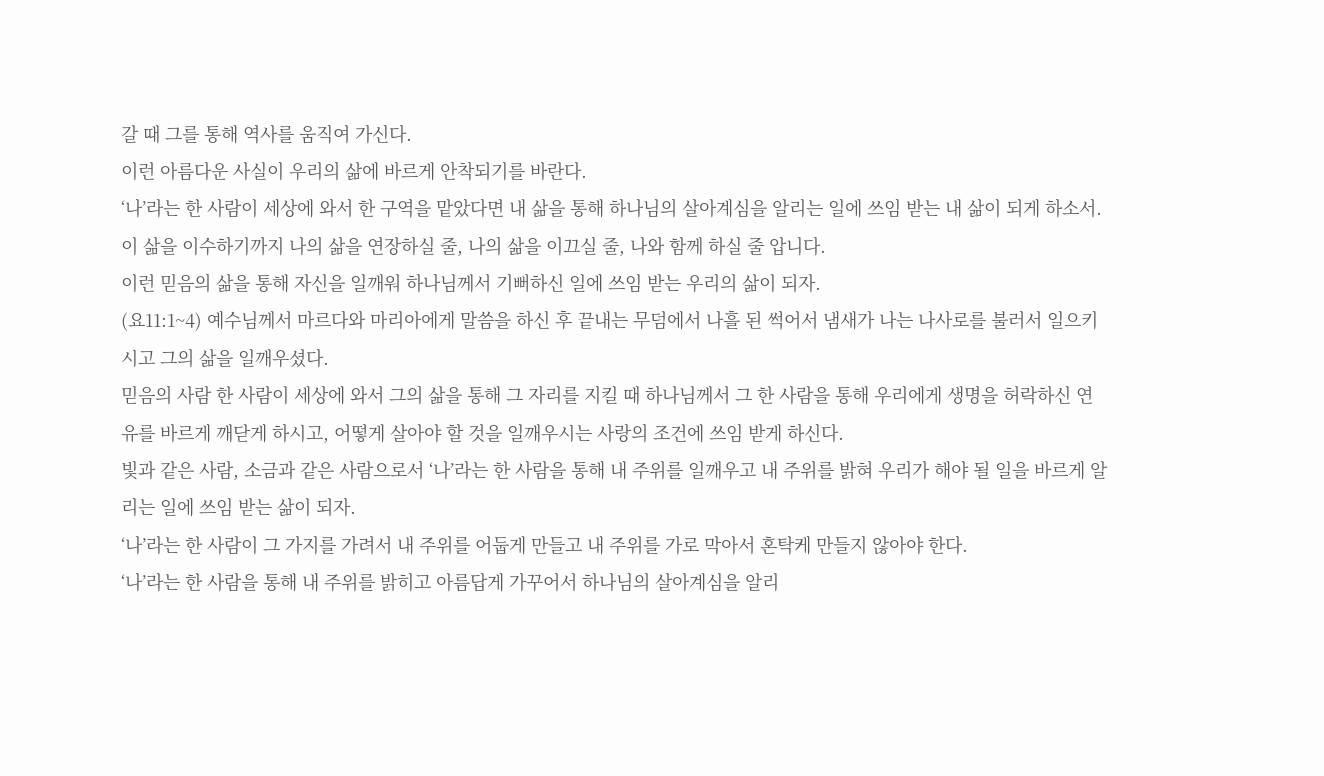갈 때 그를 통해 역사를 움직여 가신다.
이런 아름다운 사실이 우리의 삶에 바르게 안착되기를 바란다.
‘나’라는 한 사람이 세상에 와서 한 구역을 맡았다면 내 삶을 통해 하나님의 살아계심을 알리는 일에 쓰임 받는 내 삶이 되게 하소서. 이 삶을 이수하기까지 나의 삶을 연장하실 줄, 나의 삶을 이끄실 줄, 나와 함께 하실 줄 압니다.
이런 믿음의 삶을 통해 자신을 일깨워 하나님께서 기뻐하신 일에 쓰임 받는 우리의 삶이 되자.
(요11:1~4) 예수님께서 마르다와 마리아에게 말씀을 하신 후 끝내는 무덤에서 나흘 된 썩어서 냄새가 나는 나사로를 불러서 일으키시고 그의 삶을 일깨우셨다.
믿음의 사람 한 사람이 세상에 와서 그의 삶을 통해 그 자리를 지킬 때 하나님께서 그 한 사람을 통해 우리에게 생명을 허락하신 연유를 바르게 깨닫게 하시고, 어떻게 살아야 할 것을 일깨우시는 사랑의 조건에 쓰임 받게 하신다.
빛과 같은 사람, 소금과 같은 사람으로서 ‘나’라는 한 사람을 통해 내 주위를 일깨우고 내 주위를 밝혀 우리가 해야 될 일을 바르게 알리는 일에 쓰임 받는 삶이 되자.
‘나’라는 한 사람이 그 가지를 가려서 내 주위를 어둡게 만들고 내 주위를 가로 막아서 혼탁케 만들지 않아야 한다.
‘나’라는 한 사람을 통해 내 주위를 밝히고 아름답게 가꾸어서 하나님의 살아계심을 알리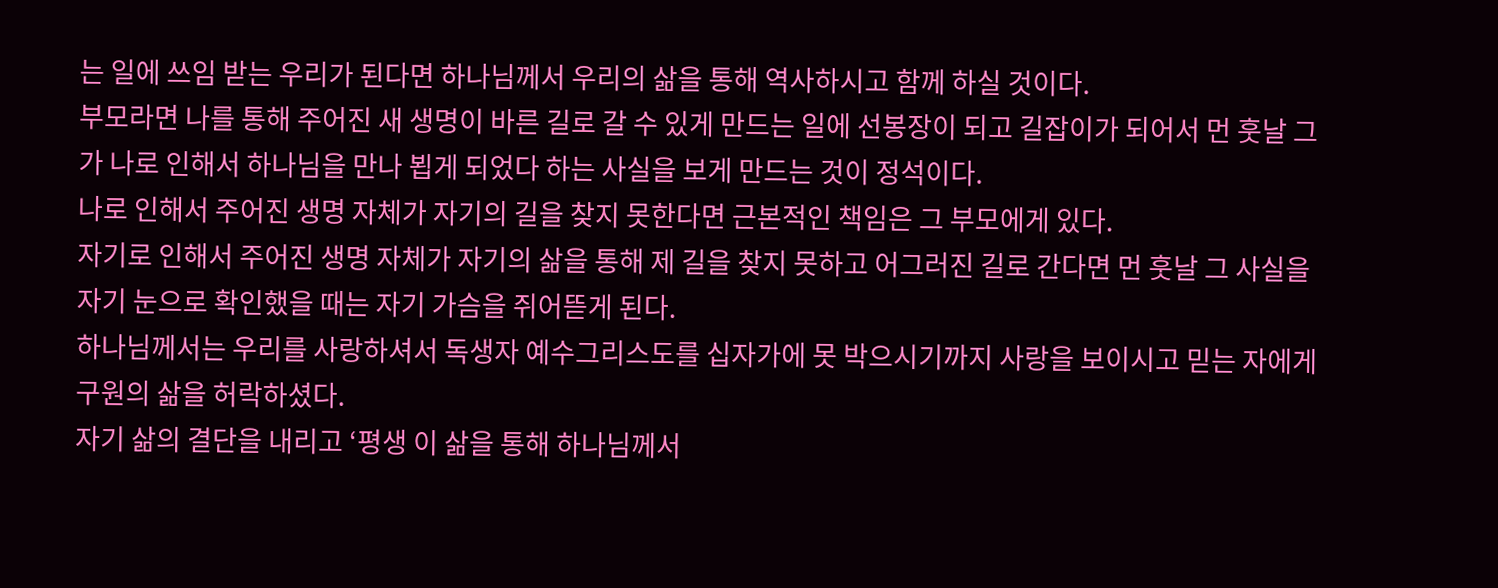는 일에 쓰임 받는 우리가 된다면 하나님께서 우리의 삶을 통해 역사하시고 함께 하실 것이다.
부모라면 나를 통해 주어진 새 생명이 바른 길로 갈 수 있게 만드는 일에 선봉장이 되고 길잡이가 되어서 먼 훗날 그가 나로 인해서 하나님을 만나 뵙게 되었다 하는 사실을 보게 만드는 것이 정석이다.
나로 인해서 주어진 생명 자체가 자기의 길을 찾지 못한다면 근본적인 책임은 그 부모에게 있다.
자기로 인해서 주어진 생명 자체가 자기의 삶을 통해 제 길을 찾지 못하고 어그러진 길로 간다면 먼 훗날 그 사실을 자기 눈으로 확인했을 때는 자기 가슴을 쥐어뜯게 된다.
하나님께서는 우리를 사랑하셔서 독생자 예수그리스도를 십자가에 못 박으시기까지 사랑을 보이시고 믿는 자에게 구원의 삶을 허락하셨다.
자기 삶의 결단을 내리고 ‘평생 이 삶을 통해 하나님께서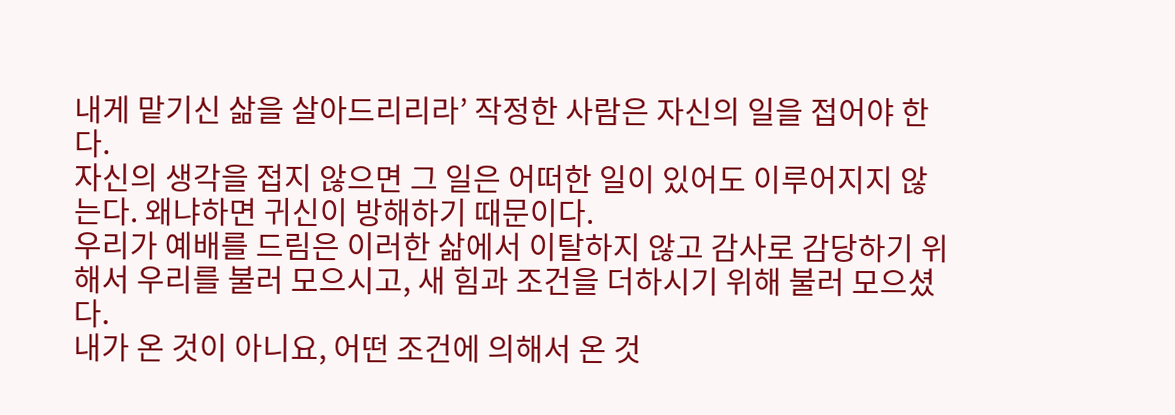내게 맡기신 삶을 살아드리리라’ 작정한 사람은 자신의 일을 접어야 한다.
자신의 생각을 접지 않으면 그 일은 어떠한 일이 있어도 이루어지지 않는다. 왜냐하면 귀신이 방해하기 때문이다.
우리가 예배를 드림은 이러한 삶에서 이탈하지 않고 감사로 감당하기 위해서 우리를 불러 모으시고, 새 힘과 조건을 더하시기 위해 불러 모으셨다.
내가 온 것이 아니요, 어떤 조건에 의해서 온 것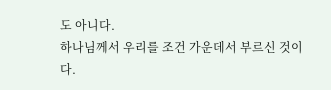도 아니다.
하나님께서 우리를 조건 가운데서 부르신 것이다.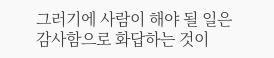그러기에 사람이 해야 될 일은 감사함으로 화답하는 것이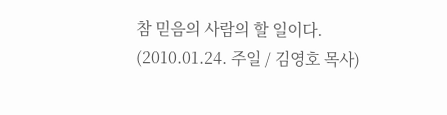참 믿음의 사람의 할 일이다.
(2010.01.24. 주일 / 김영호 목사)